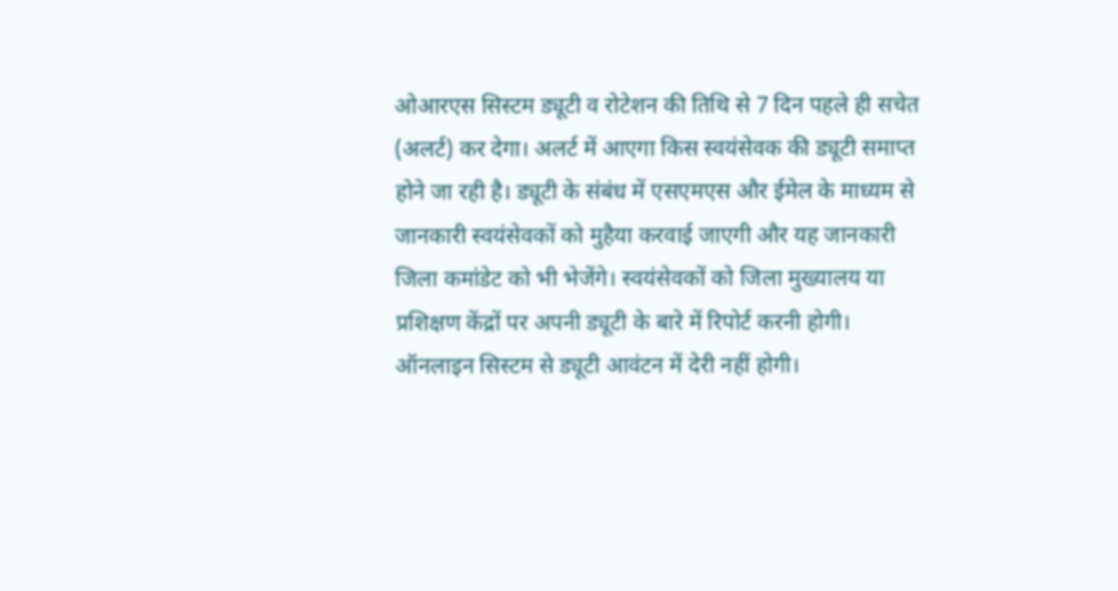ओआरएस सिस्टम ड्यूटी व रोटेशन की तिथि से 7 दिन पहले ही सचेत (अलर्ट) कर देगा। अलर्ट में आएगा किस स्वयंसेवक की ड्यूटी समाप्त होने जा रही है। ड्यूटी के संबंध में एसएमएस और ईमेल के माध्यम से जानकारी स्वयंसेवकों को मुहैया करवाई जाएगी और यह जानकारी जिला कमांडेट को भी भेजेंगे। स्वयंसेवकों को जिला मुख्यालय या प्रशिक्षण केंद्रों पर अपनी ड्यूटी के बारे में रिपोर्ट करनी होगी। ऑनलाइन सिस्टम से ड्यूटी आवंटन में देरी नहीं होगी।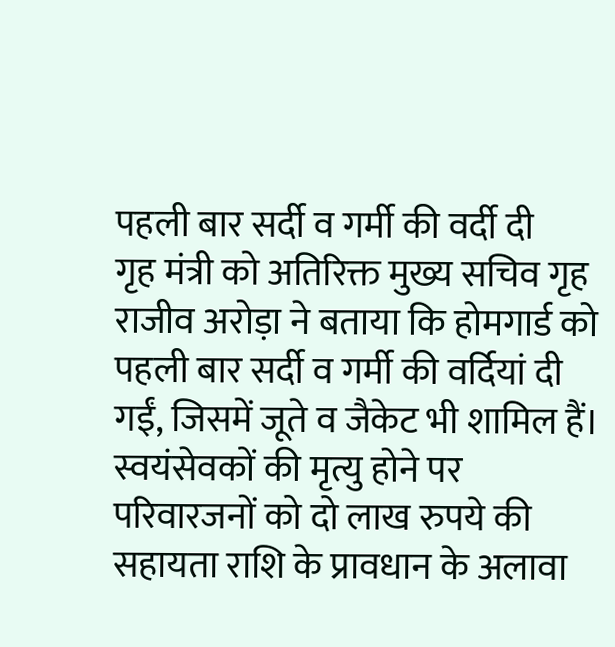पहली बार सर्दी व गर्मी की वर्दी दी
गृह मंत्री को अतिरिक्त मुख्य सचिव गृह राजीव अरोड़ा ने बताया कि होमगार्ड को पहली बार सर्दी व गर्मी की वर्दियां दी गईं, जिसमें जूते व जैकेट भी शामिल हैं। स्वयंसेवकों की मृत्यु होने पर परिवारजनों को दो लाख रुपये की सहायता राशि के प्रावधान के अलावा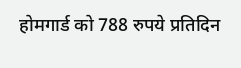होमगार्ड को 788 रुपये प्रतिदिन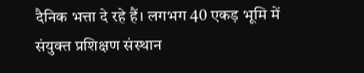दैनिक भत्ता दे रहे हैं। लगभग 40 एकड़ भूमि में संयुक्त प्रशिक्षण संस्थान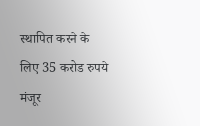स्थापित करने के लिए 35 करोड रुपये मंजूर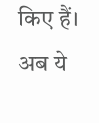किए हैं। अब ये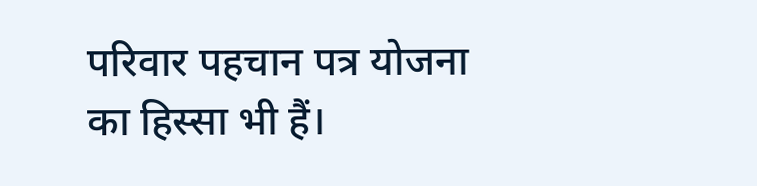परिवार पहचान पत्र योजना का हिस्सा भी हैं।